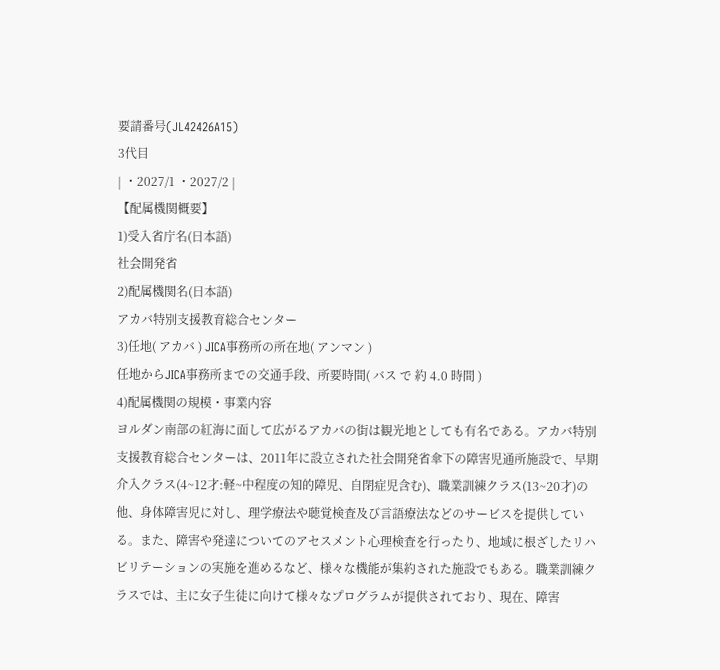要請番号(JL42426A15)
3代目
| ・2027/1 ・2027/2 |
【配属機関概要】
1)受入省庁名(日本語)
社会開発省
2)配属機関名(日本語)
アカバ特別支援教育総合センター
3)任地( アカバ ) JICA事務所の所在地( アンマン )
任地からJICA事務所までの交通手段、所要時間( バス で 約 4.0 時間 )
4)配属機関の規模・事業内容
ヨルダン南部の紅海に面して広がるアカバの街は観光地としても有名である。アカバ特別支援教育総合センターは、2011年に設立された社会開発省傘下の障害児通所施設で、早期介入クラス(4~12才:軽~中程度の知的障児、自閉症児含む)、職業訓練クラス(13~20才)の他、身体障害児に対し、理学療法や聴覚検査及び言語療法などのサービスを提供している。また、障害や発達についてのアセスメント心理検査を行ったり、地域に根ざしたリハビリテーションの実施を進めるなど、様々な機能が集約された施設でもある。職業訓練クラスでは、主に女子生徒に向けて様々なプログラムが提供されており、現在、障害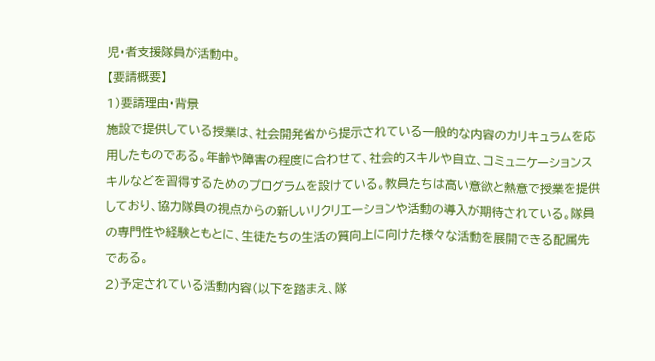児・者支援隊員が活動中。
【要請概要】
1)要請理由・背景
施設で提供している授業は、社会開発省から提示されている一般的な内容のカリキュラムを応用したものである。年齢や障害の程度に合わせて、社会的スキルや自立、コミュニケーションスキルなどを習得するためのプログラムを設けている。教員たちは高い意欲と熱意で授業を提供しており、協力隊員の視点からの新しいリクリエーションや活動の導入が期待されている。隊員の専門性や経験ともとに、生徒たちの生活の質向上に向けた様々な活動を展開できる配属先である。
2)予定されている活動内容(以下を踏まえ、隊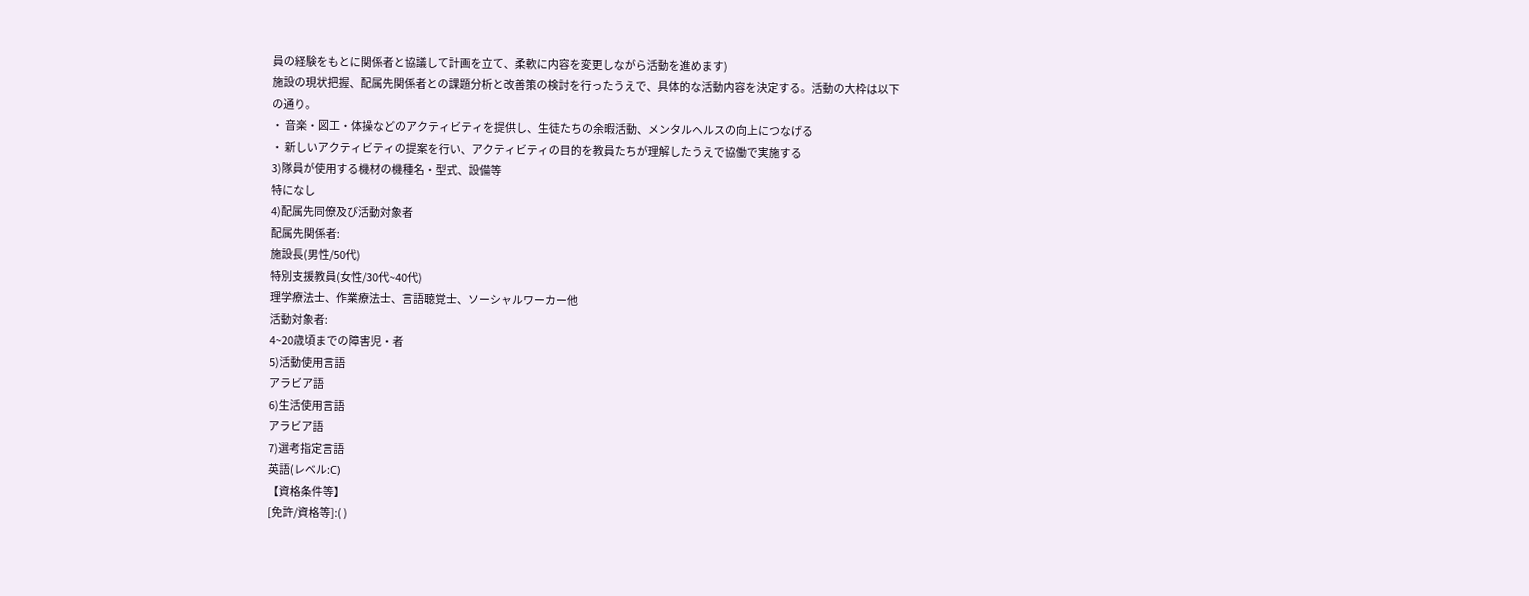員の経験をもとに関係者と協議して計画を立て、柔軟に内容を変更しながら活動を進めます)
施設の現状把握、配属先関係者との課題分析と改善策の検討を行ったうえで、具体的な活動内容を決定する。活動の大枠は以下の通り。
・ 音楽・図工・体操などのアクティビティを提供し、生徒たちの余暇活動、メンタルヘルスの向上につなげる
・ 新しいアクティビティの提案を行い、アクティビティの目的を教員たちが理解したうえで協働で実施する
3)隊員が使用する機材の機種名・型式、設備等
特になし
4)配属先同僚及び活動対象者
配属先関係者:
施設長(男性/50代)
特別支援教員(女性/30代~40代)
理学療法士、作業療法士、言語聴覚士、ソーシャルワーカー他
活動対象者:
4~20歳頃までの障害児・者
5)活動使用言語
アラビア語
6)生活使用言語
アラビア語
7)選考指定言語
英語(レベル:C)
【資格条件等】
[免許/資格等]:( )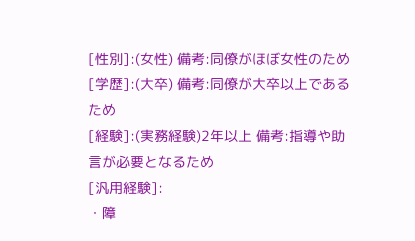[性別]:(女性) 備考:同僚がほぼ女性のため
[学歴]:(大卒) 備考:同僚が大卒以上であるため
[経験]:(実務経験)2年以上 備考:指導や助言が必要となるため
[汎用経験]:
・障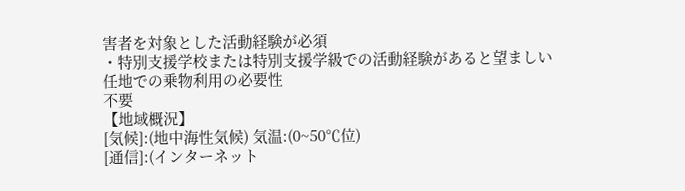害者を対象とした活動経験が必須
・特別支援学校または特別支援学級での活動経験があると望ましい
任地での乗物利用の必要性
不要
【地域概況】
[気候]:(地中海性気候) 気温:(0~50℃位)
[通信]:(インターネット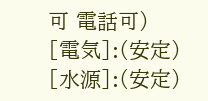可 電話可)
[電気]:(安定)
[水源]:(安定)